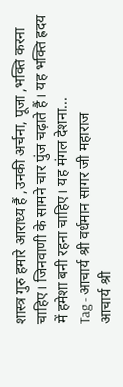शास्त्र गुरु हमारे आराध्य हैं ,उनकी अर्चना, पूजा ,भक्ति करना चाहिए। जिनवाणी के सामने चार पुंज चढ़ाते हैं। यह भक्ति ह्रदय में हमेशा बनी रहना चाहिए। यह मंगल देशना...
Tag - आचार्य श्री वर्धमान सागर जी महाराज
आचार्य श्री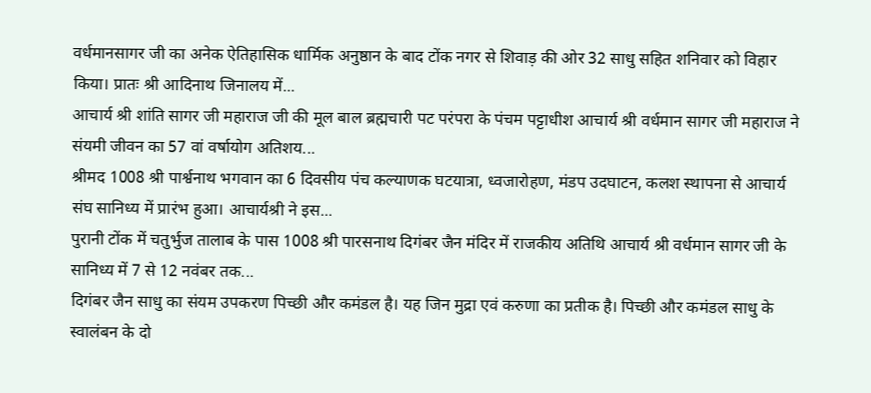वर्धमानसागर जी का अनेक ऐतिहासिक धार्मिक अनुष्ठान के बाद टोंक नगर से शिवाड़ की ओर 32 साधु सहित शनिवार को विहार किया। प्रातः श्री आदिनाथ जिनालय में...
आचार्य श्री शांति सागर जी महाराज जी की मूल बाल ब्रह्मचारी पट परंपरा के पंचम पट्टाधीश आचार्य श्री वर्धमान सागर जी महाराज ने संयमी जीवन का 57 वां वर्षायोग अतिशय...
श्रीमद 1008 श्री पार्श्वनाथ भगवान का 6 दिवसीय पंच कल्याणक घटयात्रा, ध्वजारोहण, मंडप उदघाटन, कलश स्थापना से आचार्य संघ सानिध्य में प्रारंभ हुआ। आचार्यश्री ने इस...
पुरानी टोंक में चतुर्भुज तालाब के पास 1008 श्री पारसनाथ दिगंबर जैन मंदिर में राजकीय अतिथि आचार्य श्री वर्धमान सागर जी के सानिध्य में 7 से 12 नवंबर तक...
दिगंबर जैन साधु का संयम उपकरण पिच्छी और कमंडल है। यह जिन मुद्रा एवं करुणा का प्रतीक है। पिच्छी और कमंडल साधु के स्वालंबन के दो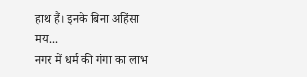हाथ हैं। इनके बिना अहिंसा मय...
नगर में धर्म की गंगा का लाभ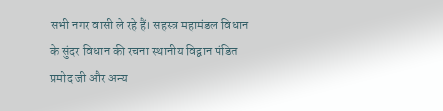सभी नगर वासी ले रहे हैं। सहस्त्र महामंडल विधान के सुंदर विधान की रचना स्थानीय विद्वान पंडित प्रमोद जी और अन्य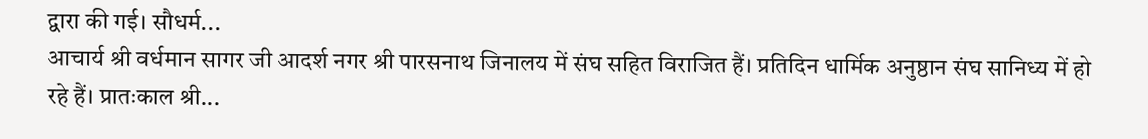द्वारा की गई। सौधर्म...
आचार्य श्री वर्धमान सागर जी आदर्श नगर श्री पारसनाथ जिनालय में संघ सहित विराजित हैं। प्रतिदिन धार्मिक अनुष्ठान संघ सानिध्य में हो रहे हैं। प्रातःकाल श्री...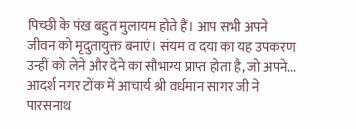पिच्छी के पंख बहुत मुलायम होते हैं। आप सभी अपने जीवन को मृदुतायुक्त बनाएं। संयम व दया का यह उपकरण उन्हीं को लेने और देने का सौभाग्य प्राप्त होता है, जो अपने...
आदर्श नगर टोंक में आचार्य श्री वर्धमान सागर जी ने पारसनाथ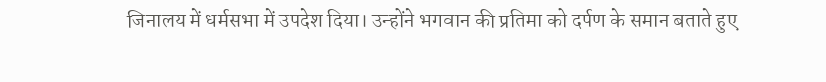जिनालय में धर्मसभा में उपदेश दिया। उन्होंने भगवान की प्रतिमा को दर्पण के समान बताते हुए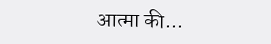आत्मा की...